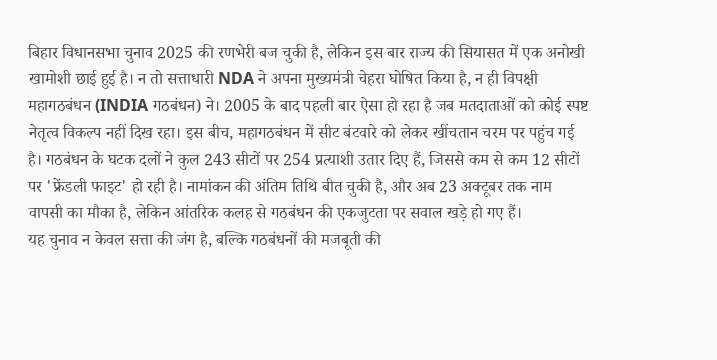बिहार विधानसभा चुनाव 2025 की रणभेरी बज चुकी है, लेकिन इस बार राज्य की सियासत में एक अनोखी खामोशी छाई हुई है। न तो सत्ताधारी NDA ने अपना मुख्यमंत्री चेहरा घोषित किया है, न ही विपक्षी महागठबंधन (INDIA गठबंधन) ने। 2005 के बाद पहली बार ऐसा हो रहा है जब मतदाताओं को कोई स्पष्ट नेतृत्व विकल्प नहीं दिख रहा। इस बीच, महागठबंधन में सीट बंटवारे को लेकर खींचतान चरम पर पहुंच गई है। गठबंधन के घटक दलों ने कुल 243 सीटों पर 254 प्रत्याशी उतार दिए हैं, जिससे कम से कम 12 सीटों पर 'फ्रेंडली फाइट' हो रही है। नामांकन की अंतिम तिथि बीत चुकी है, और अब 23 अक्टूबर तक नाम वापसी का मौका है, लेकिन आंतरिक कलह से गठबंधन की एकजुटता पर सवाल खड़े हो गए हैं।
यह चुनाव न केवल सत्ता की जंग है, बल्कि गठबंधनों की मजबूती की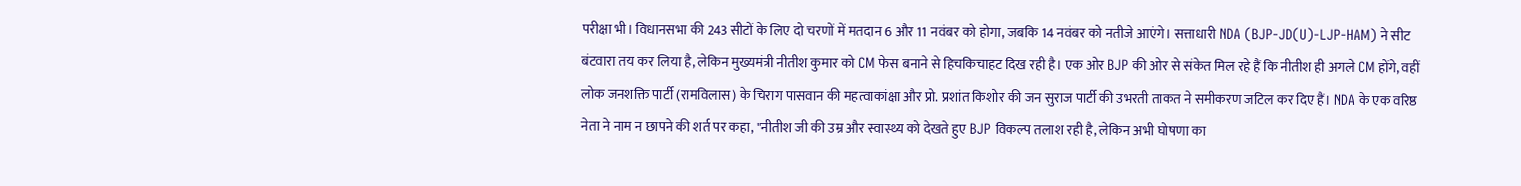परीक्षा भी। विधानसभा की 243 सीटों के लिए दो चरणों में मतदान 6 और 11 नवंबर को होगा, जबकि 14 नवंबर को नतीजे आएंगे। सत्ताधारी NDA (BJP-JD(U)-LJP-HAM) ने सीट बंटवारा तय कर लिया है, लेकिन मुख्यमंत्री नीतीश कुमार को CM फेस बनाने से हिचकिचाहट दिख रही है। एक ओर BJP की ओर से संकेत मिल रहे हैं कि नीतीश ही अगले CM होंगे, वहीं लोक जनशक्ति पार्टी (रामविलास) के चिराग पासवान की महत्वाकांक्षा और प्रो. प्रशांत किशोर की जन सुराज पार्टी की उभरती ताकत ने समीकरण जटिल कर दिए हैं। NDA के एक वरिष्ठ नेता ने नाम न छापने की शर्त पर कहा, "नीतीश जी की उम्र और स्वास्थ्य को देखते हुए BJP विकल्प तलाश रही है, लेकिन अभी घोषणा का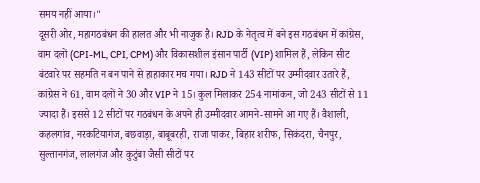समय नहीं आया।"
दूसरी ओर, महागठबंधन की हालत और भी नाजुक है। RJD के नेतृत्व में बने इस गठबंधन में कांग्रेस, वाम दलों (CPI-ML, CPI, CPM) और विकासशील इंसान पार्टी (VIP) शामिल हैं, लेकिन सीट बंटवारे पर सहमति न बन पाने से हाहाकार मच गया। RJD ने 143 सीटों पर उम्मीदवार उतारे हैं, कांग्रेस ने 61, वाम दलों ने 30 और VIP ने 15। कुल मिलाकर 254 नामांकन, जो 243 सीटों से 11 ज्यादा हैं। इससे 12 सीटों पर गठबंधन के अपने ही उम्मीदवार आमने-सामने आ गए हैं। वैशाली, कहलगांव, नरकटियागंज, बछवाड़ा, बाबूबरही, राजा पाकर, बिहार शरीफ, सिकंदरा, चैनपुर, सुल्तानगंज, लालगंज और कुटुंबा जैसी सीटों पर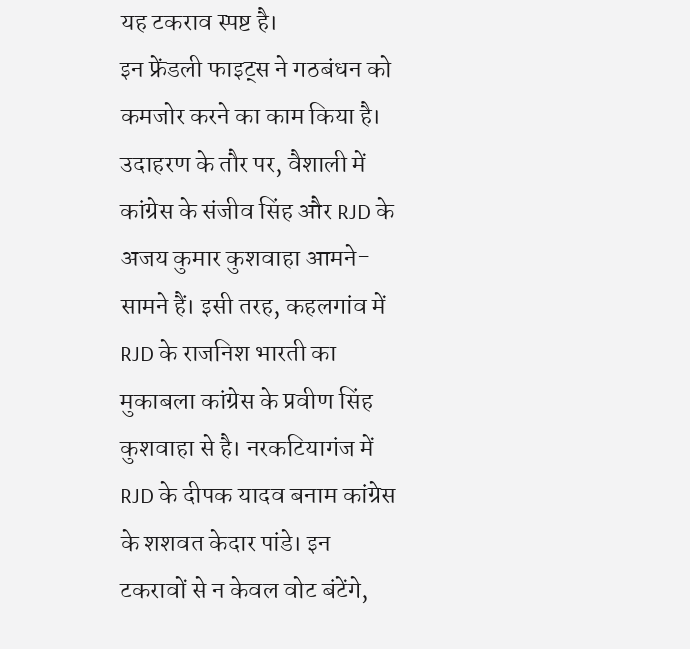यह टकराव स्पष्ट है।
इन फ्रेंडली फाइट्स ने गठबंधन को कमजोर करने का काम किया है। उदाहरण के तौर पर, वैशाली में कांग्रेस के संजीव सिंह और RJD के अजय कुमार कुशवाहा आमने-सामने हैं। इसी तरह, कहलगांव में RJD के राजनिश भारती का मुकाबला कांग्रेस के प्रवीण सिंह कुशवाहा से है। नरकटियागंज में RJD के दीपक यादव बनाम कांग्रेस के शशवत केदार पांडे। इन टकरावों से न केवल वोट बंटेंगे,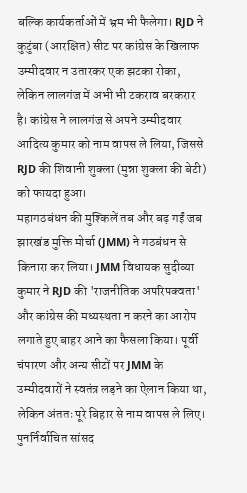बल्कि कार्यकर्ताओं में भ्रम भी फैलेगा। RJD ने कुटुंबा (आरक्षित) सीट पर कांग्रेस के खिलाफ उम्मीदवार न उतारकर एक झटका रोका, लेकिन लालगंज में अभी भी टकराव बरकरार है। कांग्रेस ने लालगंज से अपने उम्मीदवार आदित्य कुमार को नाम वापस ले लिया, जिससे RJD की शिवानी शुक्ला (मुन्ना शुक्ला की बेटी) को फायदा हुआ।
महागठबंधन की मुश्किलें तब और बढ़ गईं जब झारखंड मुक्ति मोर्चा (JMM) ने गठबंधन से किनारा कर लिया। JMM विधायक सुदीव्या कुमार ने RJD की 'राजनीतिक अपरिपक्वता' और कांग्रेस की मध्यस्थता न करने का आरोप लगाते हुए बाहर आने का फैसला किया। पूर्वी चंपारण और अन्य सीटों पर JMM के उम्मीदवारों ने स्वतंत्र लड़ने का ऐलान किया था, लेकिन अंततः पूरे बिहार से नाम वापस ले लिए। पुनर्निर्वाचित सांसद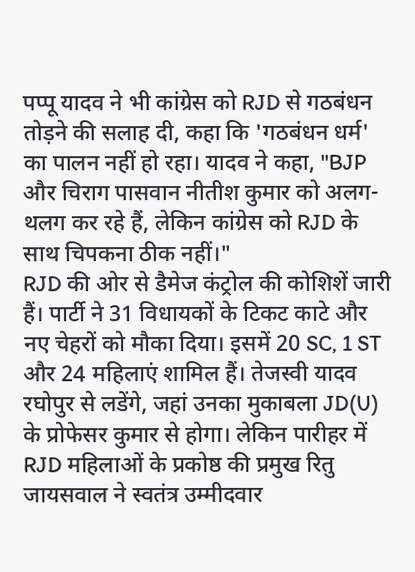पप्पू यादव ने भी कांग्रेस को RJD से गठबंधन तोड़ने की सलाह दी, कहा कि 'गठबंधन धर्म' का पालन नहीं हो रहा। यादव ने कहा, "BJP और चिराग पासवान नीतीश कुमार को अलग-थलग कर रहे हैं, लेकिन कांग्रेस को RJD के साथ चिपकना ठीक नहीं।"
RJD की ओर से डैमेज कंट्रोल की कोशिशें जारी हैं। पार्टी ने 31 विधायकों के टिकट काटे और नए चेहरों को मौका दिया। इसमें 20 SC, 1 ST और 24 महिलाएं शामिल हैं। तेजस्वी यादव रघोपुर से लडेंगे, जहां उनका मुकाबला JD(U) के प्रोफेसर कुमार से होगा। लेकिन पारीहर में RJD महिलाओं के प्रकोष्ठ की प्रमुख रितु जायसवाल ने स्वतंत्र उम्मीदवार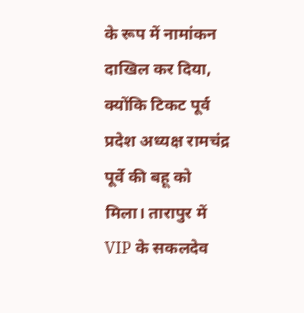के रूप में नामांकन दाखिल कर दिया, क्योंकि टिकट पूर्व प्रदेश अध्यक्ष रामचंद्र पूर्वे की बहू को मिला। तारापुर में VIP के सकलदेव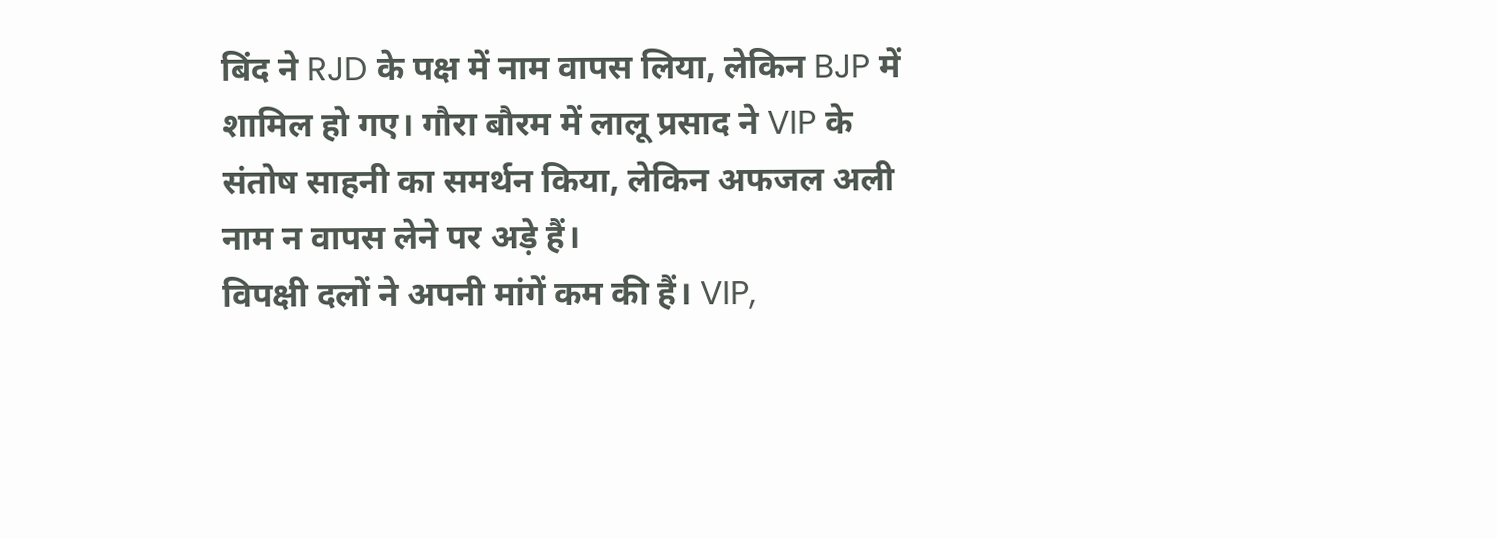बिंद ने RJD के पक्ष में नाम वापस लिया, लेकिन BJP में शामिल हो गए। गौरा बौरम में लालू प्रसाद ने VIP के संतोष साहनी का समर्थन किया, लेकिन अफजल अली नाम न वापस लेने पर अड़े हैं।
विपक्षी दलों ने अपनी मांगें कम की हैं। VIP,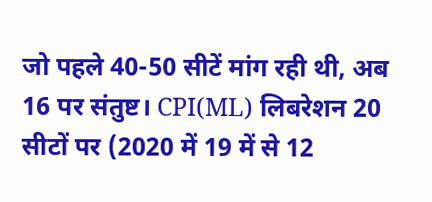जो पहले 40-50 सीटें मांग रही थी, अब 16 पर संतुष्ट। CPI(ML) लिबरेशन 20 सीटों पर (2020 में 19 में से 12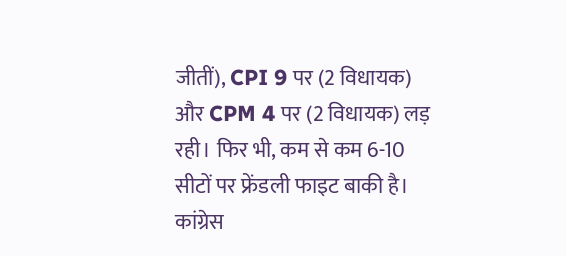जीतीं), CPI 9 पर (2 विधायक) और CPM 4 पर (2 विधायक) लड़ रही। फिर भी, कम से कम 6-10 सीटों पर फ्रेंडली फाइट बाकी है। कांग्रेस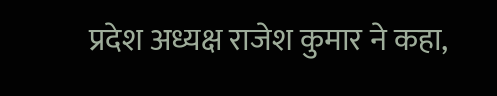प्रदेश अध्यक्ष राजेश कुमार ने कहा,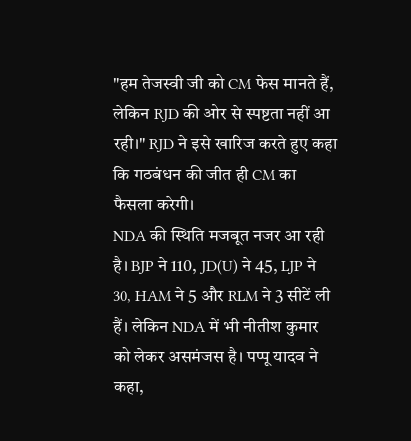"हम तेजस्वी जी को CM फेस मानते हैं, लेकिन RJD की ओर से स्पष्टता नहीं आ रही।" RJD ने इसे खारिज करते हुए कहा कि गठबंधन की जीत ही CM का फैसला करेगी।
NDA की स्थिति मजबूत नजर आ रही है। BJP ने 110, JD(U) ने 45, LJP ने 30, HAM ने 5 और RLM ने 3 सीटें ली हैं। लेकिन NDA में भी नीतीश कुमार को लेकर असमंजस है। पप्पू यादव ने कहा,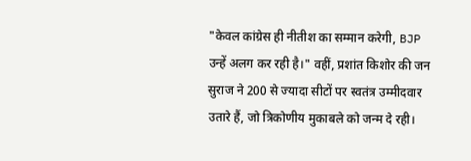"केवल कांग्रेस ही नीतीश का सम्मान करेगी, BJP उन्हें अलग कर रही है।" वहीं, प्रशांत किशोर की जन सुराज ने 200 से ज्यादा सीटों पर स्वतंत्र उम्मीदवार उतारे हैं, जो त्रिकोणीय मुकाबले को जन्म दे रही।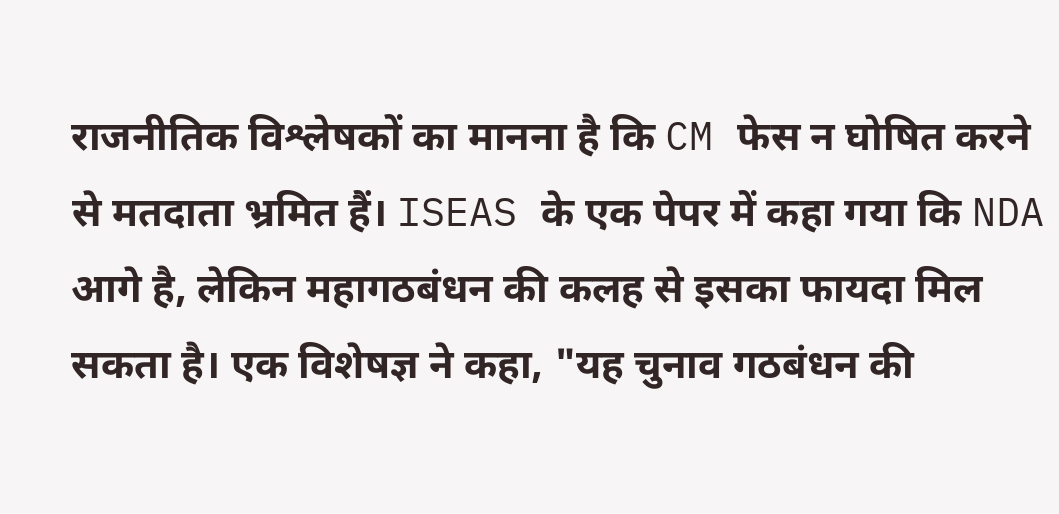राजनीतिक विश्लेषकों का मानना है कि CM फेस न घोषित करने से मतदाता भ्रमित हैं। ISEAS के एक पेपर में कहा गया कि NDA आगे है, लेकिन महागठबंधन की कलह से इसका फायदा मिल सकता है। एक विशेषज्ञ ने कहा, "यह चुनाव गठबंधन की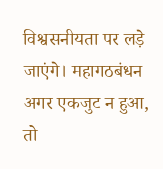विश्वसनीयता पर लड़े जाएंगे। महागठबंधन अगर एकजुट न हुआ, तो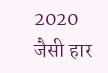2020 जैसी हार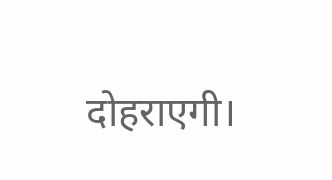दोहराएगी।